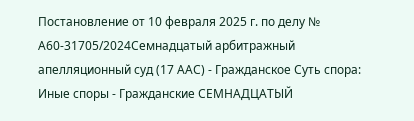Постановление от 10 февраля 2025 г. по делу № А60-31705/2024Семнадцатый арбитражный апелляционный суд (17 ААС) - Гражданское Суть спора: Иные споры - Гражданские СЕМНАДЦАТЫЙ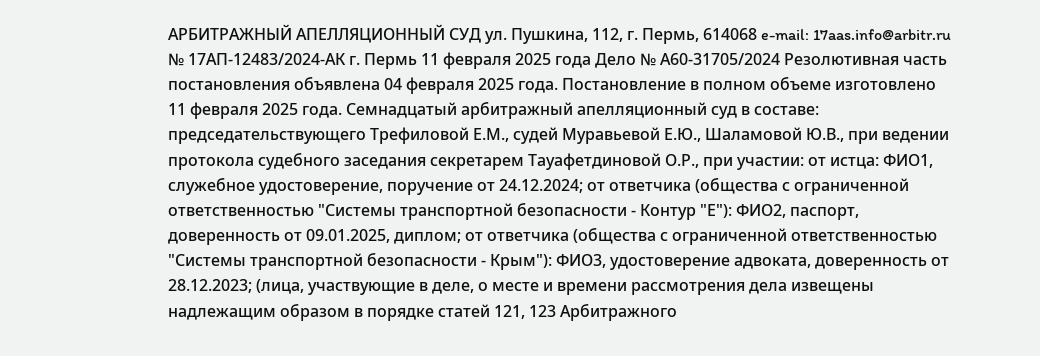АРБИТРАЖНЫЙ АПЕЛЛЯЦИОННЫЙ СУД ул. Пушкина, 112, г. Пермь, 614068 e-mail: 17aas.info@arbitr.ru № 17АП-12483/2024-АК г. Пермь 11 февраля 2025 года Дело № А60-31705/2024 Резолютивная часть постановления объявлена 04 февраля 2025 года. Постановление в полном объеме изготовлено 11 февраля 2025 года. Семнадцатый арбитражный апелляционный суд в составе: председательствующего Трефиловой Е.М., судей Муравьевой Е.Ю., Шаламовой Ю.В., при ведении протокола судебного заседания секретарем Тауафетдиновой О.Р., при участии: от истца: ФИО1, служебное удостоверение, поручение от 24.12.2024; от ответчика (общества с ограниченной ответственностью "Системы транспортной безопасности - Контур "Е"): ФИО2, паспорт, доверенность от 09.01.2025, диплом; от ответчика (общества с ограниченной ответственностью "Системы транспортной безопасности - Крым"): ФИО3, удостоверение адвоката, доверенность от 28.12.2023; (лица, участвующие в деле, о месте и времени рассмотрения дела извещены надлежащим образом в порядке статей 121, 123 Арбитражного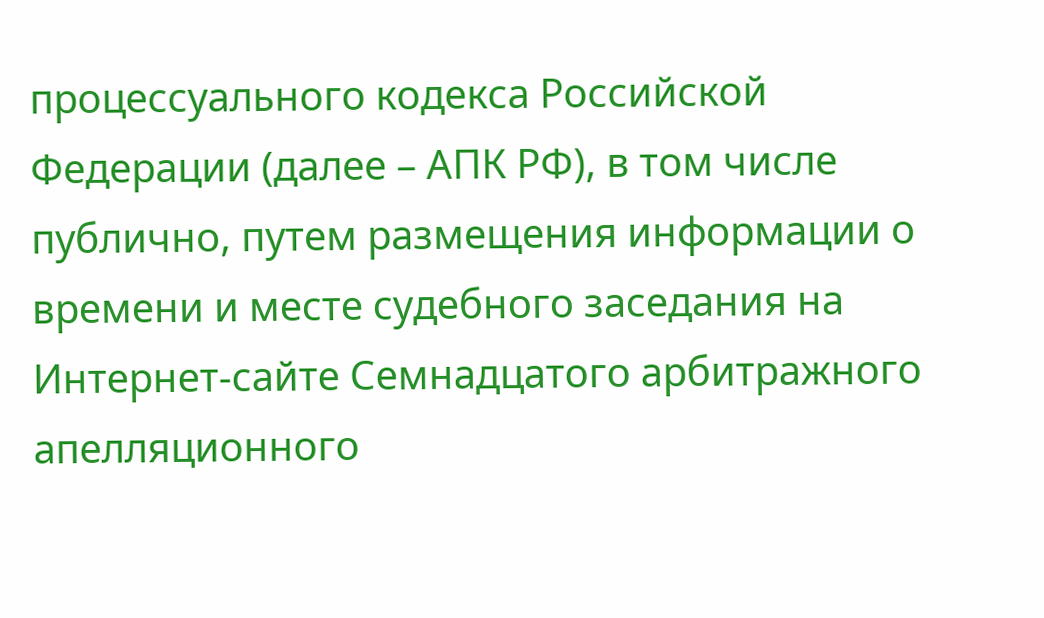процессуального кодекса Российской Федерации (далее – АПК РФ), в том числе публично, путем размещения информации о времени и месте судебного заседания на Интернет-сайте Семнадцатого арбитражного апелляционного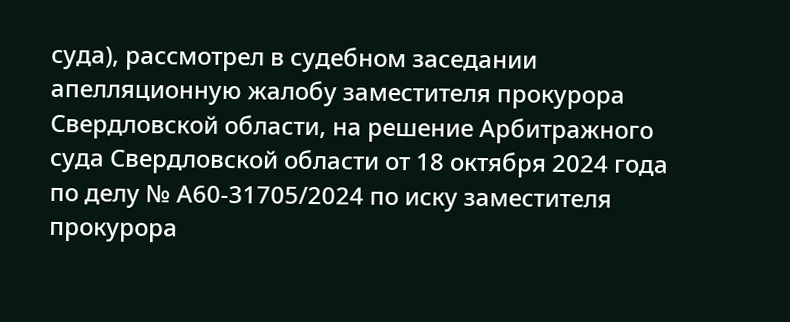суда), рассмотрел в судебном заседании апелляционную жалобу заместителя прокурора Свердловской области, на решение Арбитражного суда Свердловской области от 18 октября 2024 года по делу № А60-31705/2024 по иску заместителя прокурора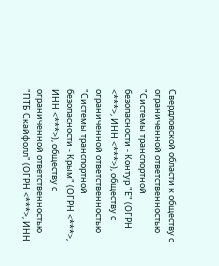Свердловской области к обществу с ограниченной ответственностью "Системы транспортной безопасности - Контур "Е" (ОГРН <***>, ИНН <***>), обществу с ограниченной ответственностью "Системы транспортной безопасности - Крым" (ОГРН <***>, ИНН <***>), обществу с ограниченной ответственностью "ПТБ Скайфолл" (ОГРН <***>, ИНН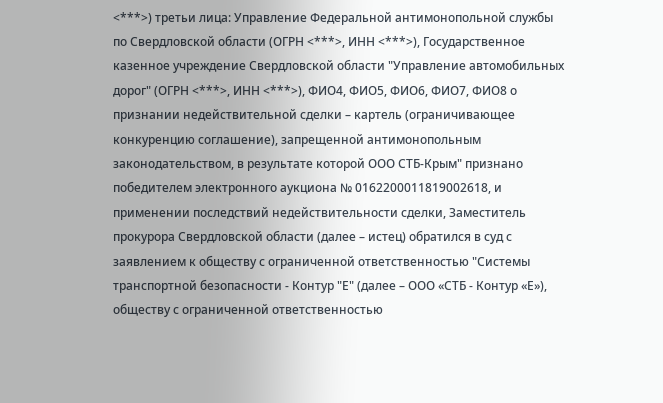<***>) третьи лица: Управление Федеральной антимонопольной службы по Свердловской области (ОГРН <***>, ИНН <***>), Государственное казенное учреждение Свердловской области "Управление автомобильных дорог" (ОГРН <***>, ИНН <***>), ФИО4, ФИО5, ФИО6, ФИО7, ФИО8 о признании недействительной сделки – картель (ограничивающее конкуренцию соглашение), запрещенной антимонопольным законодательством, в результате которой ООО СТБ-Крым" признано победителем электронного аукциона № 0162200011819002618, и применении последствий недействительности сделки, Заместитель прокурора Свердловской области (далее – истец) обратился в суд с заявлением к обществу с ограниченной ответственностью "Системы транспортной безопасности - Контур "Е" (далее – ООО «СТБ - Контур «Е»), обществу с ограниченной ответственностью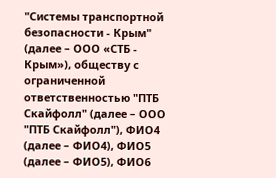"Системы транспортной безопасности - Крым" (далее – ООО «СТБ - Крым»), обществу с ограниченной ответственностью "ПТБ Скайфолл" (далее – ООО "ПТБ Скайфолл"), ФИО4 (далее – ФИО4), ФИО5 (далее – ФИО5), ФИО6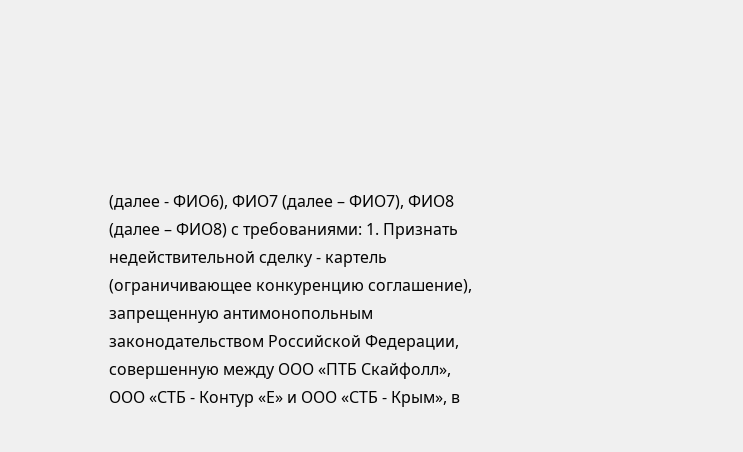(далее - ФИО6), ФИО7 (далее – ФИО7), ФИО8 (далее – ФИО8) с требованиями: 1. Признать недействительной сделку - картель (ограничивающее конкуренцию соглашение), запрещенную антимонопольным законодательством Российской Федерации, совершенную между ООО «ПТБ Скайфолл», ООО «СТБ - Контур «Е» и ООО «СТБ - Крым», в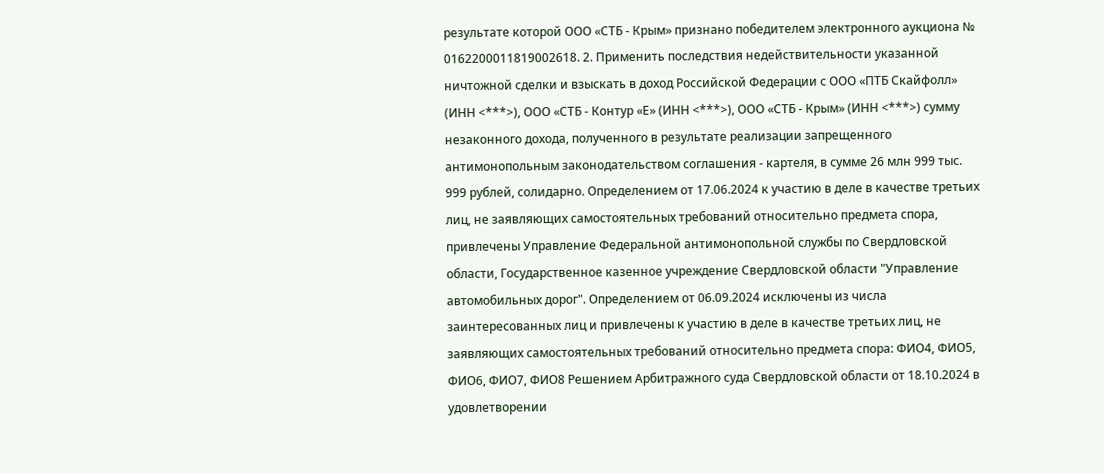результате которой ООО «СТБ - Крым» признано победителем электронного аукциона № 0162200011819002618. 2. Применить последствия недействительности указанной ничтожной сделки и взыскать в доход Российской Федерации с ООО «ПТБ Скайфолл» (ИНН <***>), ООО «СТБ - Контур «Е» (ИНН <***>), ООО «СТБ - Крым» (ИНН <***>) сумму незаконного дохода, полученного в результате реализации запрещенного антимонопольным законодательством соглашения - картеля, в сумме 26 млн 999 тыс. 999 рублей, солидарно. Определением от 17.06.2024 к участию в деле в качестве третьих лиц, не заявляющих самостоятельных требований относительно предмета спора, привлечены Управление Федеральной антимонопольной службы по Свердловской области, Государственное казенное учреждение Свердловской области "Управление автомобильных дорог". Определением от 06.09.2024 исключены из числа заинтересованных лиц и привлечены к участию в деле в качестве третьих лиц, не заявляющих самостоятельных требований относительно предмета спора: ФИО4, ФИО5, ФИО6, ФИО7, ФИО8 Решением Арбитражного суда Свердловской области от 18.10.2024 в удовлетворении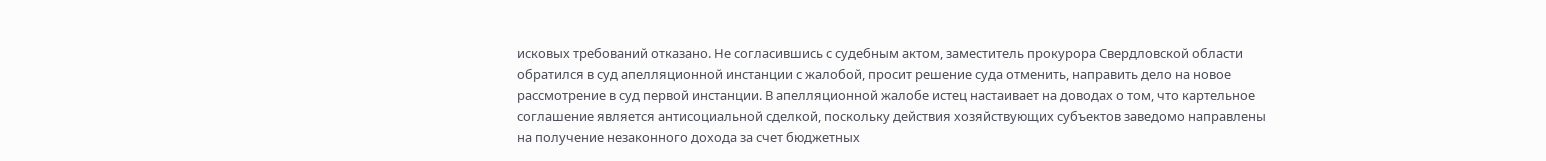исковых требований отказано. Не согласившись с судебным актом, заместитель прокурора Свердловской области обратился в суд апелляционной инстанции с жалобой, просит решение суда отменить, направить дело на новое рассмотрение в суд первой инстанции. В апелляционной жалобе истец настаивает на доводах о том, что картельное соглашение является антисоциальной сделкой, поскольку действия хозяйствующих субъектов заведомо направлены на получение незаконного дохода за счет бюджетных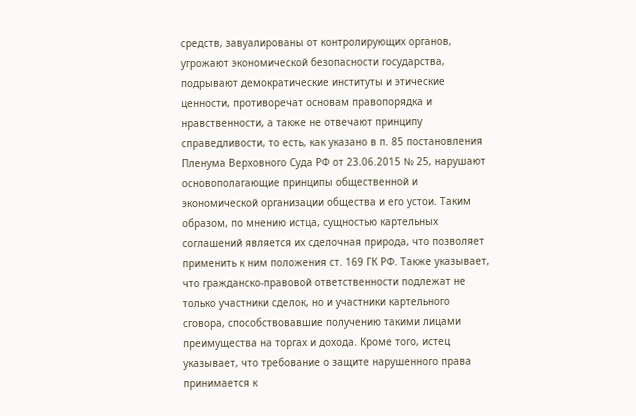средств, завуалированы от контролирующих органов, угрожают экономической безопасности государства, подрывают демократические институты и этические ценности, противоречат основам правопорядка и нравственности, а также не отвечают принципу справедливости, то есть, как указано в п. 85 постановления Пленума Верховного Суда РФ от 23.06.2015 № 25, нарушают основополагающие принципы общественной и экономической организации общества и его устои. Таким образом, по мнению истца, сущностью картельных соглашений является их сделочная природа, что позволяет применить к ним положения ст. 169 ГК РФ. Также указывает, что гражданско-правовой ответственности подлежат не только участники сделок, но и участники картельного сговора, способствовавшие получению такими лицами преимущества на торгах и дохода. Кроме того, истец указывает, что требование о защите нарушенного права принимается к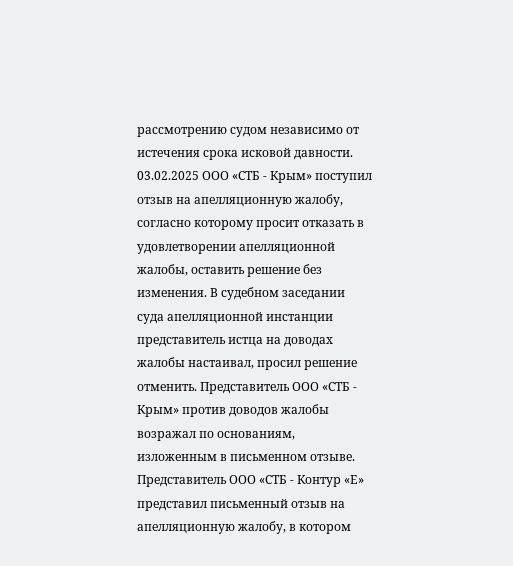рассмотрению судом независимо от истечения срока исковой давности. 03.02.2025 ООО «СТБ - Крым» поступил отзыв на апелляционную жалобу, согласно которому просит отказать в удовлетворении апелляционной жалобы, оставить решение без изменения. В судебном заседании суда апелляционной инстанции представитель истца на доводах жалобы настаивал, просил решение отменить. Представитель ООО «СТБ - Крым» против доводов жалобы возражал по основаниям, изложенным в письменном отзыве. Представитель ООО «СТБ - Контур «Е» представил письменный отзыв на апелляционную жалобу, в котором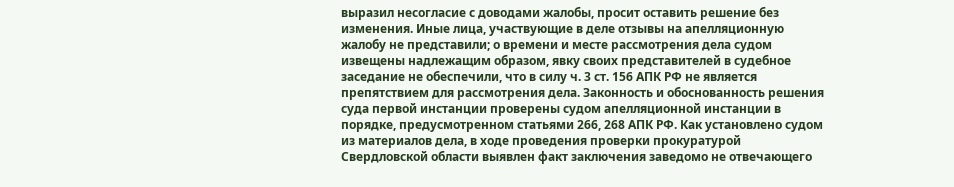выразил несогласие с доводами жалобы, просит оставить решение без изменения. Иные лица, участвующие в деле отзывы на апелляционную жалобу не представили; о времени и месте рассмотрения дела судом извещены надлежащим образом, явку своих представителей в судебное заседание не обеспечили, что в силу ч. 3 ст. 156 АПК РФ не является препятствием для рассмотрения дела. Законность и обоснованность решения суда первой инстанции проверены судом апелляционной инстанции в порядке, предусмотренном статьями 266, 268 АПК РФ. Как установлено судом из материалов дела, в ходе проведения проверки прокуратурой Свердловской области выявлен факт заключения заведомо не отвечающего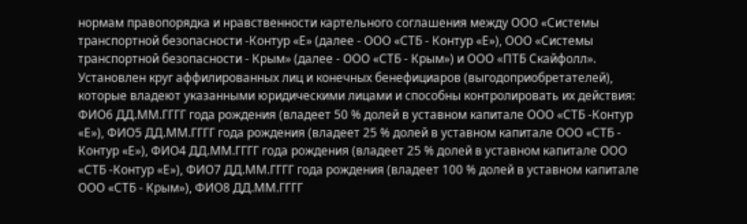нормам правопорядка и нравственности картельного соглашения между ООО «Системы транспортной безопасности -Контур «Е» (далее - ООО «СТБ - Контур «Е»), ООО «Системы транспортной безопасности - Крым» (далее - ООО «СТБ - Крым») и ООО «ПТБ Скайфолл». Установлен круг аффилированных лиц и конечных бенефициаров (выгодоприобретателей), которые владеют указанными юридическими лицами и способны контролировать их действия: ФИО6 ДД.ММ.ГГГГ года рождения (владеет 50 % долей в уставном капитале ООО «СТБ -Контур «Е»), ФИО5 ДД.ММ.ГГГГ года рождения (владеет 25 % долей в уставном капитале ООО «СТБ - Контур «Е»), ФИО4 ДД.ММ.ГГГГ года рождения (владеет 25 % долей в уставном капитале ООО «СТБ -Контур «Е»), ФИО7 ДД.ММ.ГГГГ года рождения (владеет 100 % долей в уставном капитале ООО «СТБ - Крым»), ФИО8 ДД.ММ.ГГГГ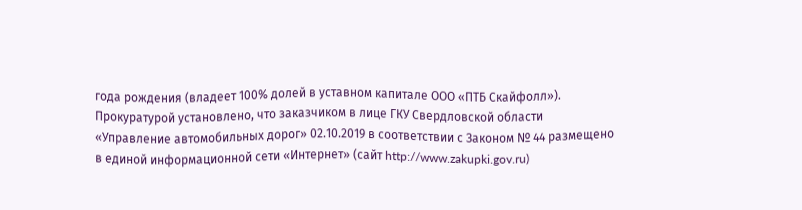года рождения (владеет 100% долей в уставном капитале ООО «ПТБ Скайфолл»). Прокуратурой установлено, что заказчиком в лице ГКУ Свердловской области «Управление автомобильных дорог» 02.10.2019 в соответствии с Законом № 44 размещено в единой информационной сети «Интернет» (сайт http://www.zakupki.gov.ru)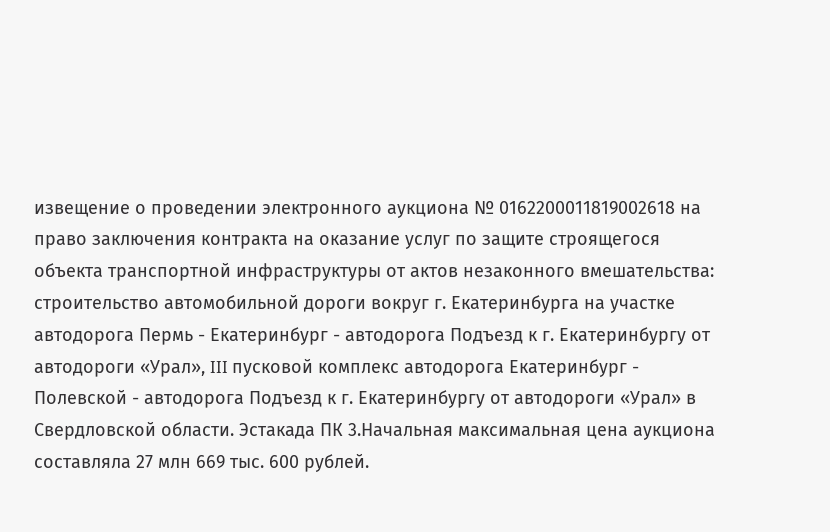извещение о проведении электронного аукциона № 0162200011819002618 на право заключения контракта на оказание услуг по защите строящегося объекта транспортной инфраструктуры от актов незаконного вмешательства: строительство автомобильной дороги вокруг г. Екатеринбурга на участке автодорога Пермь - Екатеринбург - автодорога Подъезд к г. Екатеринбургу от автодороги «Урал», III пусковой комплекс автодорога Екатеринбург - Полевской - автодорога Подъезд к г. Екатеринбургу от автодороги «Урал» в Свердловской области. Эстакада ПК 3.Начальная максимальная цена аукциона составляла 27 млн 669 тыс. 600 рублей.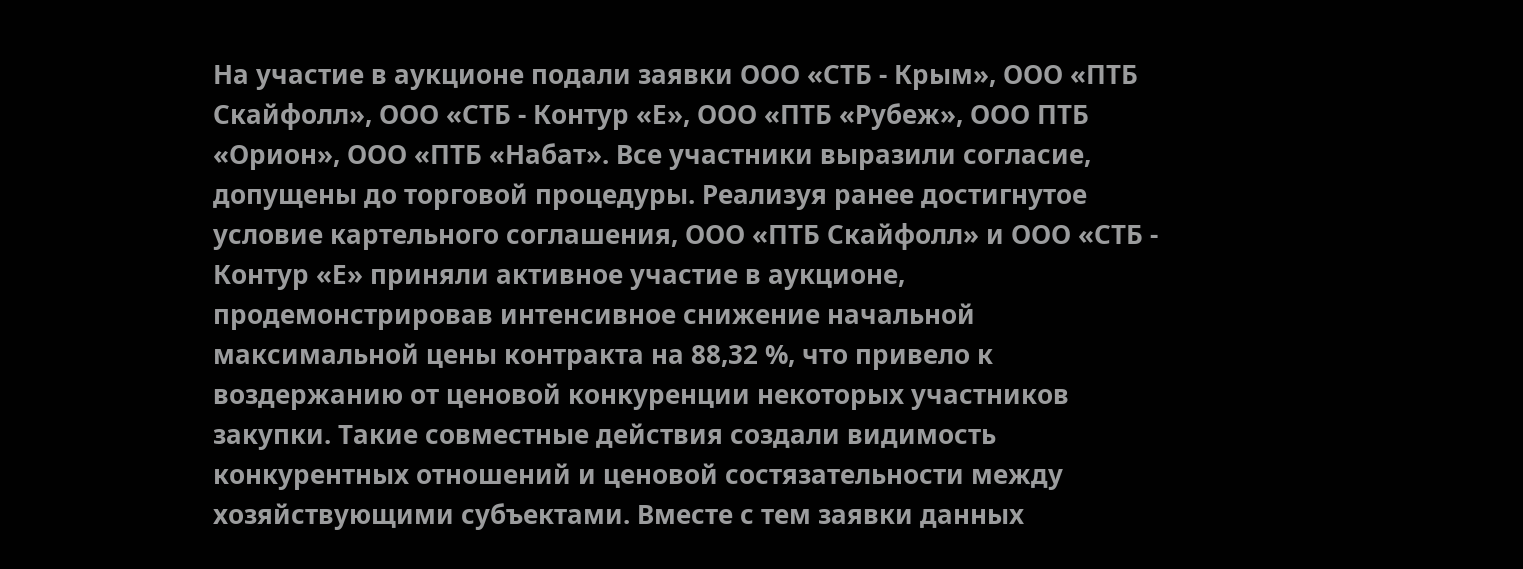На участие в аукционе подали заявки ООО «СТБ - Крым», ООО «ПТБ Скайфолл», ООО «СТБ - Контур «Е», ООО «ПТБ «Рубеж», ООО ПТБ «Орион», ООО «ПТБ «Набат». Все участники выразили согласие, допущены до торговой процедуры. Реализуя ранее достигнутое условие картельного соглашения, ООО «ПТБ Скайфолл» и ООО «СТБ - Контур «Е» приняли активное участие в аукционе, продемонстрировав интенсивное снижение начальной максимальной цены контракта на 88,32 %, что привело к воздержанию от ценовой конкуренции некоторых участников закупки. Такие совместные действия создали видимость конкурентных отношений и ценовой состязательности между хозяйствующими субъектами. Вместе с тем заявки данных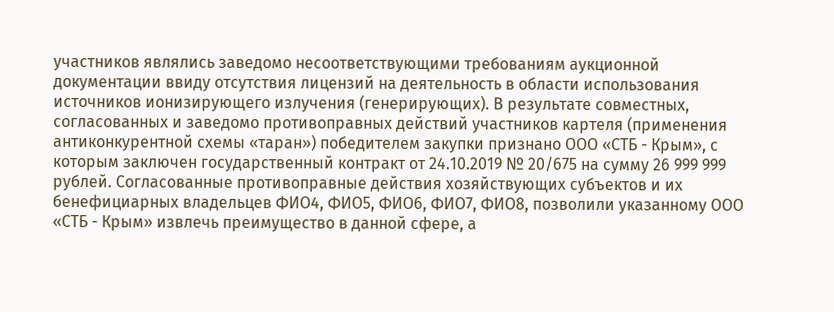участников являлись заведомо несоответствующими требованиям аукционной документации ввиду отсутствия лицензий на деятельность в области использования источников ионизирующего излучения (генерирующих). В результате совместных, согласованных и заведомо противоправных действий участников картеля (применения антиконкурентной схемы «таран») победителем закупки признано ООО «СТБ - Крым», с которым заключен государственный контракт от 24.10.2019 № 20/675 на сумму 26 999 999 рублей. Согласованные противоправные действия хозяйствующих субъектов и их бенефициарных владельцев ФИО4, ФИО5, ФИО6, ФИО7, ФИО8, позволили указанному ООО «СТБ - Крым» извлечь преимущество в данной сфере, а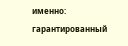именно: гарантированный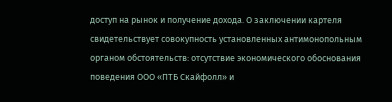доступ на рынок и получение дохода. О заключении картеля свидетельствует совокупность установленных антимонопольным органом обстоятельств: отсутствие экономического обоснования поведения ООО «ПТБ Скайфолл» и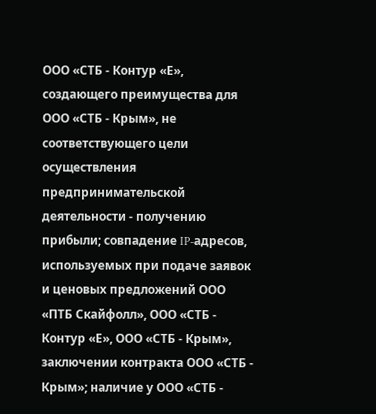ООО «СТБ - Контур «Е», создающего преимущества для ООО «СТБ - Крым», не соответствующего цели осуществления предпринимательской деятельности - получению прибыли; совпадение IP-адресов, используемых при подаче заявок и ценовых предложений ООО «ПТБ Скайфолл», ООО «СТБ - Контур «Е», ООО «СТБ - Крым», заключении контракта ООО «СТБ - Крым»; наличие у ООО «СТБ -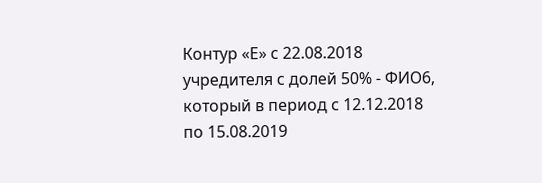Контур «Е» с 22.08.2018 учредителя с долей 50% - ФИО6, который в период с 12.12.2018 по 15.08.2019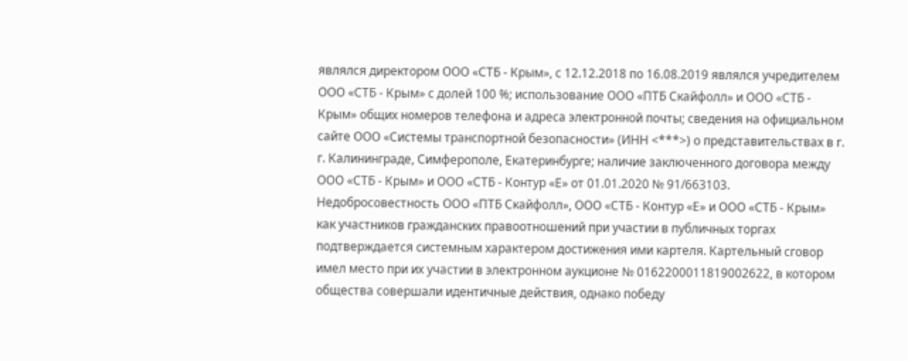являлся директором ООО «СТБ - Крым», с 12.12.2018 по 16.08.2019 являлся учредителем ООО «СТБ - Крым» с долей 100 %; использование ООО «ПТБ Скайфолл» и ООО «СТБ - Крым» общих номеров телефона и адреса электронной почты; сведения на официальном сайте ООО «Системы транспортной безопасности» (ИНН <***>) о представительствах в г. г. Калининграде, Симферополе, Екатеринбурге; наличие заключенного договора между ООО «СТБ - Крым» и ООО «СТБ - Контур «Е» от 01.01.2020 № 91/663103. Недобросовестность ООО «ПТБ Скайфолл», ООО «СТБ - Контур «Е» и ООО «СТБ - Крым» как участников гражданских правоотношений при участии в публичных торгах подтверждается системным характером достижения ими картеля. Картельный сговор имел место при их участии в электронном аукционе № 0162200011819002622, в котором общества совершали идентичные действия, однако победу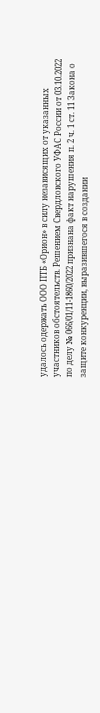удалось одержать ООО ПТБ «Орион» в силу независящих от указанных участников обстоятельств. Решением Свердловского УФАС России от 03.10.2022 по делу № 066/01/11-1860/2022 признана факт нарушения п. 2 ч. 1 ст. 11 Закона о защите конкуренции, выразившегося в создании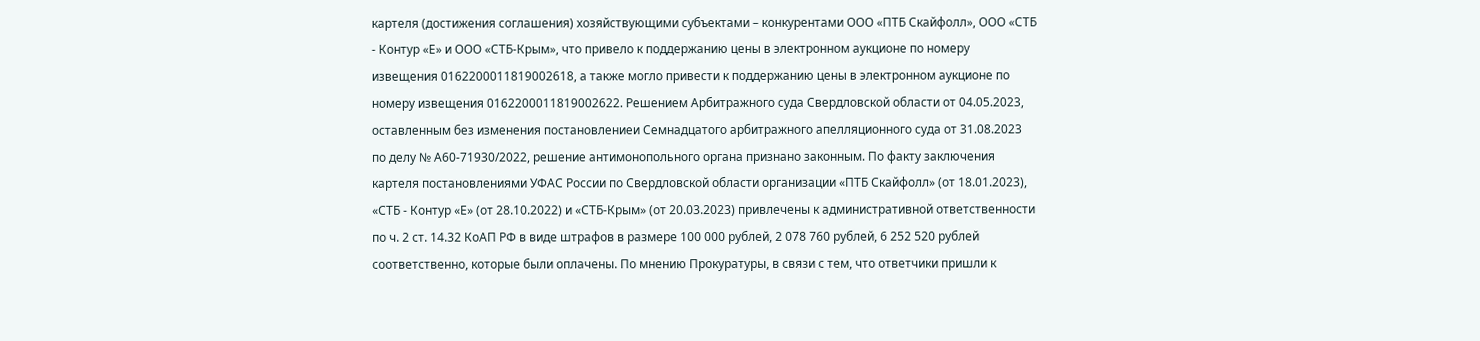картеля (достижения соглашения) хозяйствующими субъектами – конкурентами ООО «ПТБ Скайфолл», ООО «СТБ - Контур «Е» и ООО «СТБ-Крым», что привело к поддержанию цены в электронном аукционе по номеру извещения 0162200011819002618, а также могло привести к поддержанию цены в электронном аукционе по номеру извещения 0162200011819002622. Решением Арбитражного суда Свердловской области от 04.05.2023, оставленным без изменения постановлениеи Семнадцатого арбитражного апелляционного суда от 31.08.2023 по делу № А60-71930/2022, решение антимонопольного органа признано законным. По факту заключения картеля постановлениями УФАС России по Свердловской области организации «ПТБ Скайфолл» (от 18.01.2023), «СТБ - Контур «Е» (от 28.10.2022) и «СТБ-Крым» (от 20.03.2023) привлечены к административной ответственности по ч. 2 ст. 14.32 КоАП РФ в виде штрафов в размере 100 000 рублей, 2 078 760 рублей, 6 252 520 рублей соответственно, которые были оплачены. По мнению Прокуратуры, в связи с тем, что ответчики пришли к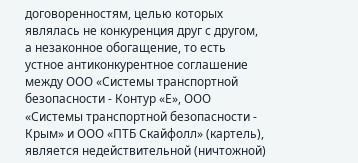договоренностям, целью которых являлась не конкуренция друг с другом, а незаконное обогащение, то есть устное антиконкурентное соглашение между ООО «Системы транспортной безопасности - Контур «Е», ООО «Системы транспортной безопасности - Крым» и ООО «ПТБ Скайфолл» (картель), является недействительной (ничтожной)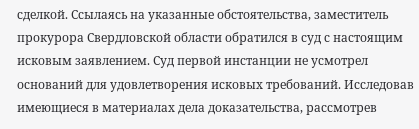сделкой. Ссылаясь на указанные обстоятельства, заместитель прокурора Свердловской области обратился в суд с настоящим исковым заявлением. Суд первой инстанции не усмотрел оснований для удовлетворения исковых требований. Исследовав имеющиеся в материалах дела доказательства, рассмотрев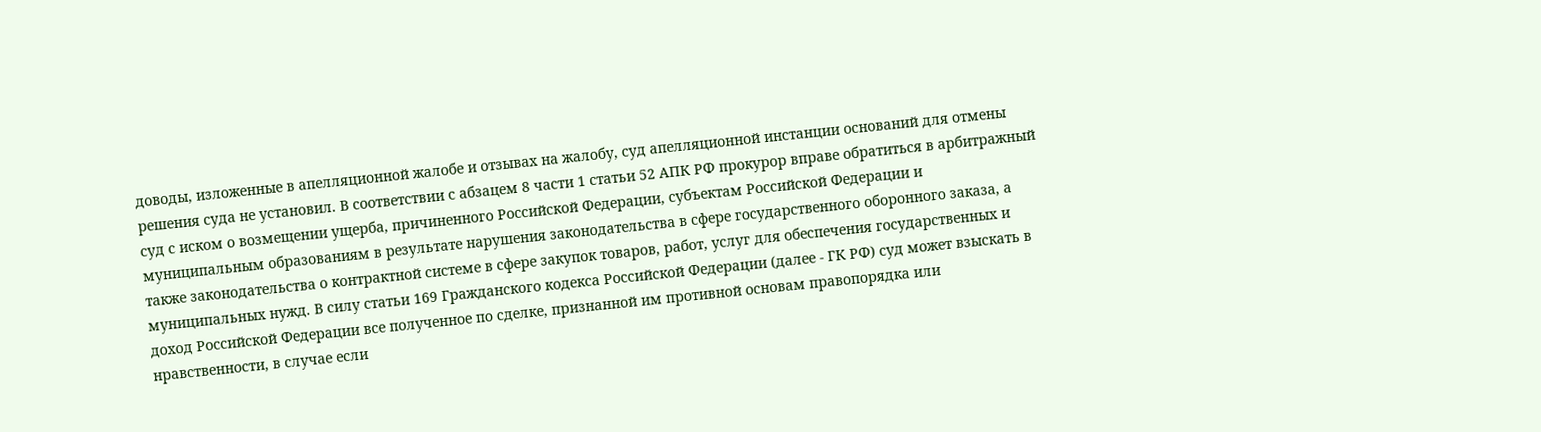доводы, изложенные в апелляционной жалобе и отзывах на жалобу, суд апелляционной инстанции оснований для отмены решения суда не установил. В соответствии с абзацем 8 части 1 статьи 52 АПК РФ прокурор вправе обратиться в арбитражный суд с иском о возмещении ущерба, причиненного Российской Федерации, субъектам Российской Федерации и муниципальным образованиям в результате нарушения законодательства в сфере государственного оборонного заказа, а также законодательства о контрактной системе в сфере закупок товаров, работ, услуг для обеспечения государственных и муниципальных нужд. В силу статьи 169 Гражданского кодекса Российской Федерации (далее - ГК РФ) суд может взыскать в доход Российской Федерации все полученное по сделке, признанной им противной основам правопорядка или нравственности, в случае если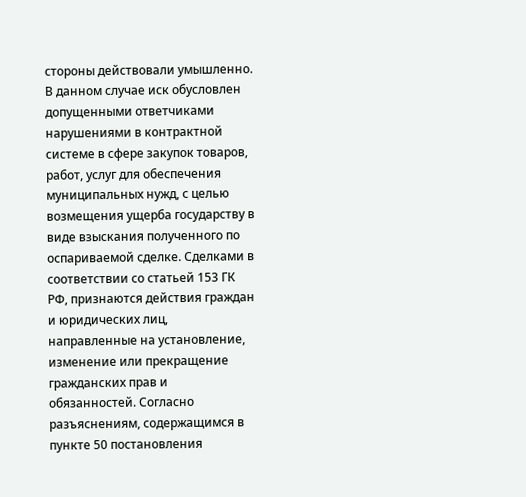стороны действовали умышленно. В данном случае иск обусловлен допущенными ответчиками нарушениями в контрактной системе в сфере закупок товаров, работ, услуг для обеспечения муниципальных нужд, с целью возмещения ущерба государству в виде взыскания полученного по оспариваемой сделке. Сделками в соответствии со статьей 153 ГК РФ, признаются действия граждан и юридических лиц, направленные на установление, изменение или прекращение гражданских прав и обязанностей. Согласно разъяснениям, содержащимся в пункте 50 постановления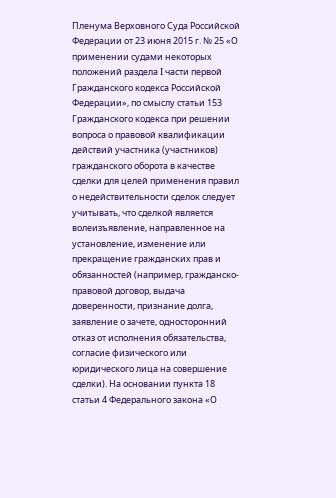Пленума Верховного Суда Российской Федерации от 23 июня 2015 г. № 25 «О применении судами некоторых положений раздела I части первой Гражданского кодекса Российской Федерации», по смыслу статьи 153 Гражданского кодекса при решении вопроса о правовой квалификации действий участника (участников) гражданского оборота в качестве сделки для целей применения правил о недействительности сделок следует учитывать, что сделкой является волеизъявление, направленное на установление, изменение или прекращение гражданских прав и обязанностей (например, гражданско-правовой договор, выдача доверенности, признание долга, заявление о зачете, односторонний отказ от исполнения обязательства, согласие физического или юридического лица на совершение сделки). На основании пункта 18 статьи 4 Федерального закона «О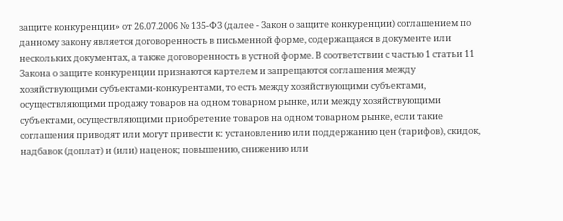защите конкуренции» от 26.07.2006 № 135-ФЗ (далее - Закон о защите конкуренции) соглашением по данному закону является договоренность в письменной форме, содержащаяся в документе или нескольких документах, а также договоренность в устной форме. В соответствии с частью 1 статьи 11 Закона о защите конкуренции признаются картелем и запрещаются соглашения между хозяйствующими субъектами-конкурентами, то есть между хозяйствующими субъектами, осуществляющими продажу товаров на одном товарном рынке, или между хозяйствующими субъектами, осуществляющими приобретение товаров на одном товарном рынке, если такие соглашения приводят или могут привести к: установлению или поддержанию цен (тарифов), скидок, надбавок (доплат) и (или) наценок; повышению, снижению или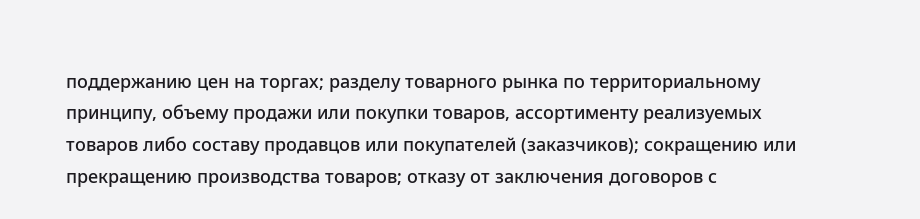поддержанию цен на торгах; разделу товарного рынка по территориальному принципу, объему продажи или покупки товаров, ассортименту реализуемых товаров либо составу продавцов или покупателей (заказчиков); сокращению или прекращению производства товаров; отказу от заключения договоров с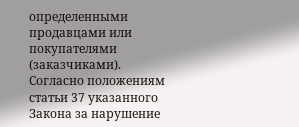определенными продавцами или покупателями (заказчиками). Согласно положениям статьи 37 указанного Закона за нарушение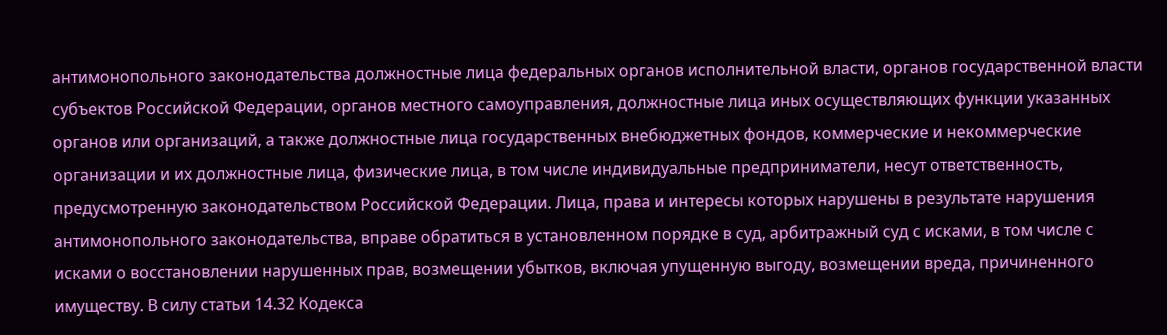антимонопольного законодательства должностные лица федеральных органов исполнительной власти, органов государственной власти субъектов Российской Федерации, органов местного самоуправления, должностные лица иных осуществляющих функции указанных органов или организаций, а также должностные лица государственных внебюджетных фондов, коммерческие и некоммерческие организации и их должностные лица, физические лица, в том числе индивидуальные предприниматели, несут ответственность, предусмотренную законодательством Российской Федерации. Лица, права и интересы которых нарушены в результате нарушения антимонопольного законодательства, вправе обратиться в установленном порядке в суд, арбитражный суд с исками, в том числе с исками о восстановлении нарушенных прав, возмещении убытков, включая упущенную выгоду, возмещении вреда, причиненного имуществу. В силу статьи 14.32 Кодекса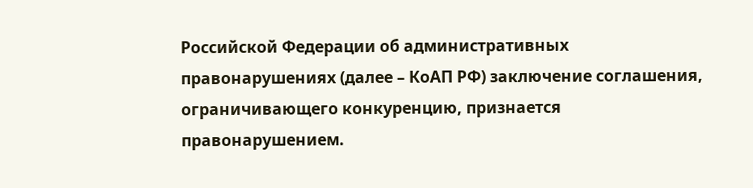Российской Федерации об административных правонарушениях (далее – КоАП РФ) заключение соглашения, ограничивающего конкуренцию, признается правонарушением.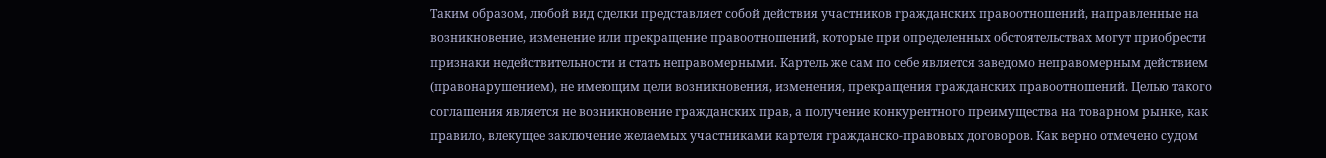Таким образом, любой вид сделки представляет собой действия участников гражданских правоотношений, направленные на возникновение, изменение или прекращение правоотношений, которые при определенных обстоятельствах могут приобрести признаки недействительности и стать неправомерными. Картель же сам по себе является заведомо неправомерным действием (правонарушением), не имеющим цели возникновения, изменения, прекращения гражданских правоотношений. Целью такого соглашения является не возникновение гражданских прав, а получение конкурентного преимущества на товарном рынке, как правило, влекущее заключение желаемых участниками картеля гражданско-правовых договоров. Как верно отмечено судом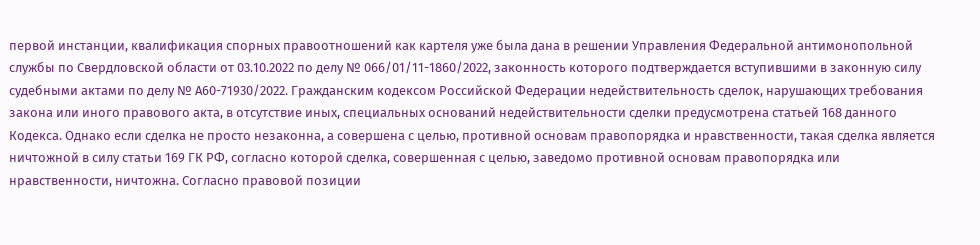первой инстанции, квалификация спорных правоотношений как картеля уже была дана в решении Управления Федеральной антимонопольной службы по Свердловской области от 03.10.2022 по делу № 066/01/11-1860/2022, законность которого подтверждается вступившими в законную силу судебными актами по делу № А60-71930/2022. Гражданским кодексом Российской Федерации недействительность сделок, нарушающих требования закона или иного правового акта, в отсутствие иных, специальных оснований недействительности сделки предусмотрена статьей 168 данного Кодекса. Однако если сделка не просто незаконна, а совершена с целью, противной основам правопорядка и нравственности, такая сделка является ничтожной в силу статьи 169 ГК РФ, согласно которой сделка, совершенная с целью, заведомо противной основам правопорядка или нравственности, ничтожна. Согласно правовой позиции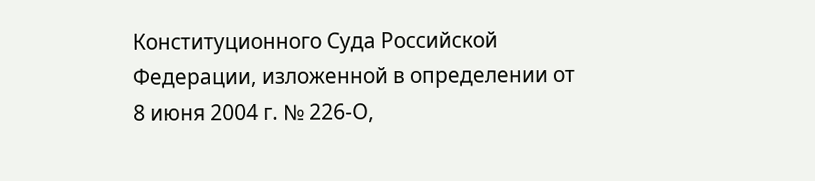Конституционного Суда Российской Федерации, изложенной в определении от 8 июня 2004 г. № 226-О,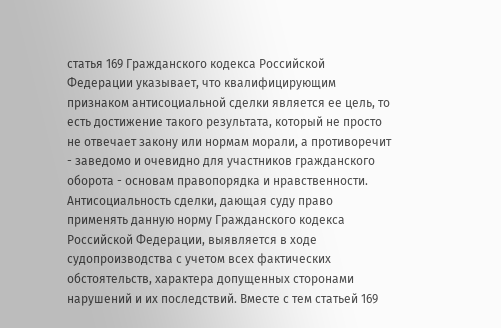статья 169 Гражданского кодекса Российской Федерации указывает, что квалифицирующим признаком антисоциальной сделки является ее цель, то есть достижение такого результата, который не просто не отвечает закону или нормам морали, а противоречит - заведомо и очевидно для участников гражданского оборота - основам правопорядка и нравственности. Антисоциальность сделки, дающая суду право применять данную норму Гражданского кодекса Российской Федерации, выявляется в ходе судопроизводства с учетом всех фактических обстоятельств, характера допущенных сторонами нарушений и их последствий. Вместе с тем статьей 169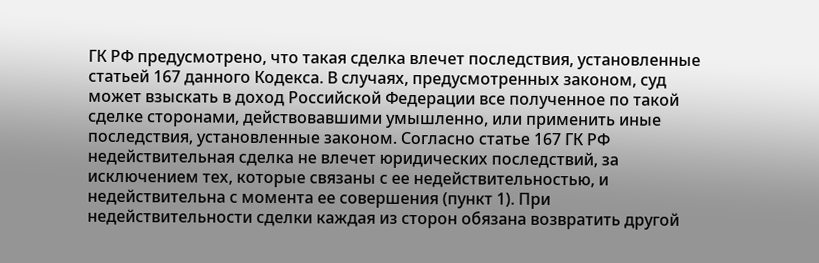ГК РФ предусмотрено, что такая сделка влечет последствия, установленные статьей 167 данного Кодекса. В случаях, предусмотренных законом, суд может взыскать в доход Российской Федерации все полученное по такой сделке сторонами, действовавшими умышленно, или применить иные последствия, установленные законом. Согласно статье 167 ГК РФ недействительная сделка не влечет юридических последствий, за исключением тех, которые связаны с ее недействительностью, и недействительна с момента ее совершения (пункт 1). При недействительности сделки каждая из сторон обязана возвратить другой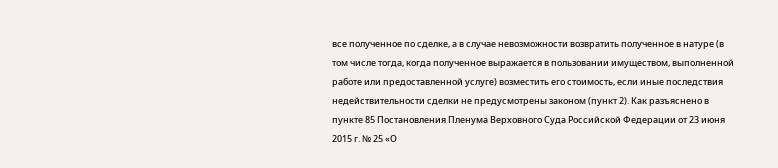все полученное по сделке, а в случае невозможности возвратить полученное в натуре (в том числе тогда, когда полученное выражается в пользовании имуществом, выполненной работе или предоставленной услуге) возместить его стоимость, если иные последствия недействительности сделки не предусмотрены законом (пункт 2). Как разъяснено в пункте 85 Постановления Пленума Верховного Суда Российской Федерации от 23 июня 2015 г. № 25 «О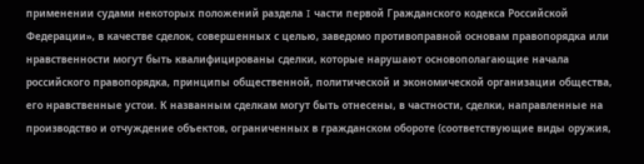применении судами некоторых положений раздела I части первой Гражданского кодекса Российской Федерации», в качестве сделок, совершенных с целью, заведомо противоправной основам правопорядка или нравственности могут быть квалифицированы сделки, которые нарушают основополагающие начала российского правопорядка, принципы общественной, политической и экономической организации общества, его нравственные устои. К названным сделкам могут быть отнесены, в частности, сделки, направленные на производство и отчуждение объектов, ограниченных в гражданском обороте (соответствующие виды оружия,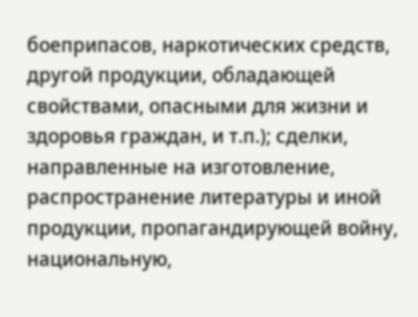боеприпасов, наркотических средств, другой продукции, обладающей свойствами, опасными для жизни и здоровья граждан, и т.п.); сделки, направленные на изготовление, распространение литературы и иной продукции, пропагандирующей войну, национальную,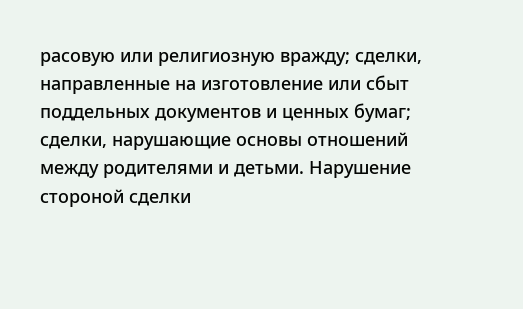расовую или религиозную вражду; сделки, направленные на изготовление или сбыт поддельных документов и ценных бумаг; сделки, нарушающие основы отношений между родителями и детьми. Нарушение стороной сделки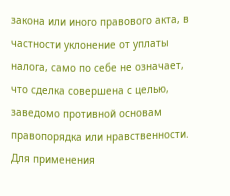закона или иного правового акта, в частности уклонение от уплаты налога, само по себе не означает, что сделка совершена с целью, заведомо противной основам правопорядка или нравственности. Для применения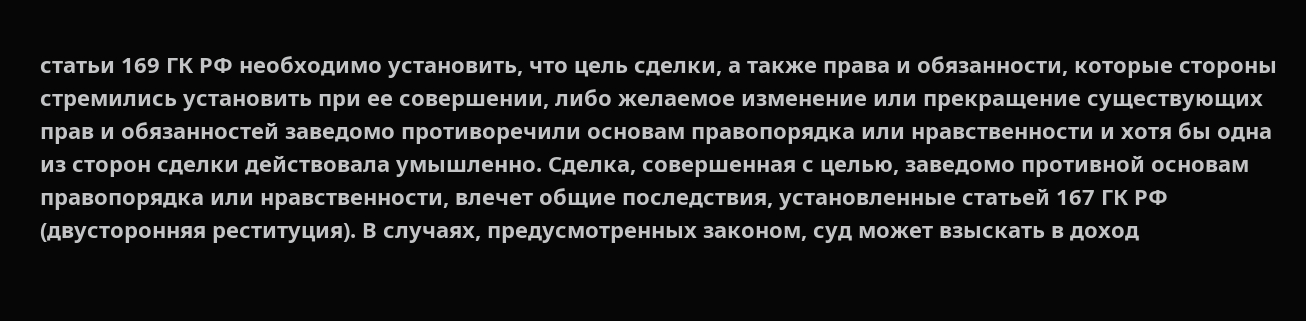статьи 169 ГК РФ необходимо установить, что цель сделки, а также права и обязанности, которые стороны стремились установить при ее совершении, либо желаемое изменение или прекращение существующих прав и обязанностей заведомо противоречили основам правопорядка или нравственности и хотя бы одна из сторон сделки действовала умышленно. Сделка, совершенная с целью, заведомо противной основам правопорядка или нравственности, влечет общие последствия, установленные статьей 167 ГК РФ (двусторонняя реституция). В случаях, предусмотренных законом, суд может взыскать в доход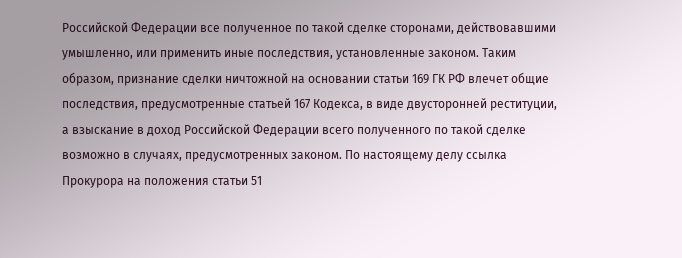Российской Федерации все полученное по такой сделке сторонами, действовавшими умышленно, или применить иные последствия, установленные законом. Таким образом, признание сделки ничтожной на основании статьи 169 ГК РФ влечет общие последствия, предусмотренные статьей 167 Кодекса, в виде двусторонней реституции, а взыскание в доход Российской Федерации всего полученного по такой сделке возможно в случаях, предусмотренных законом. По настоящему делу ссылка Прокурора на положения статьи 51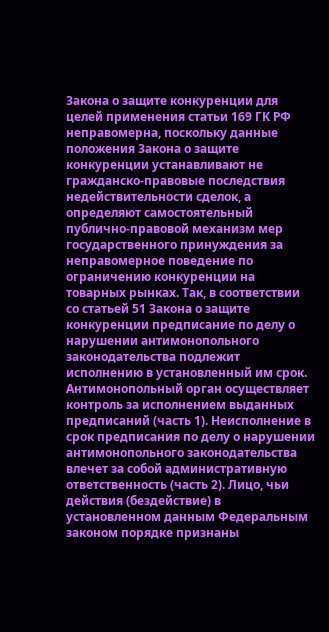Закона о защите конкуренции для целей применения статьи 169 ГК РФ неправомерна, поскольку данные положения Закона о защите конкуренции устанавливают не гражданско-правовые последствия недействительности сделок, а определяют самостоятельный публично-правовой механизм мер государственного принуждения за неправомерное поведение по ограничению конкуренции на товарных рынках. Так, в соответствии со статьей 51 Закона о защите конкуренции предписание по делу о нарушении антимонопольного законодательства подлежит исполнению в установленный им срок. Антимонопольный орган осуществляет контроль за исполнением выданных предписаний (часть 1). Неисполнение в срок предписания по делу о нарушении антимонопольного законодательства влечет за собой административную ответственность (часть 2). Лицо, чьи действия (бездействие) в установленном данным Федеральным законом порядке признаны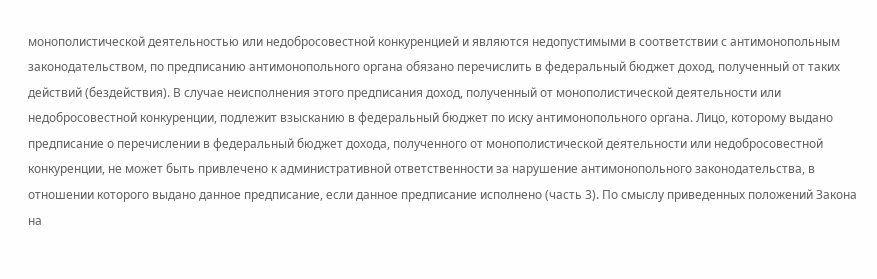монополистической деятельностью или недобросовестной конкуренцией и являются недопустимыми в соответствии с антимонопольным законодательством, по предписанию антимонопольного органа обязано перечислить в федеральный бюджет доход, полученный от таких действий (бездействия). В случае неисполнения этого предписания доход, полученный от монополистической деятельности или недобросовестной конкуренции, подлежит взысканию в федеральный бюджет по иску антимонопольного органа. Лицо, которому выдано предписание о перечислении в федеральный бюджет дохода, полученного от монополистической деятельности или недобросовестной конкуренции, не может быть привлечено к административной ответственности за нарушение антимонопольного законодательства, в отношении которого выдано данное предписание, если данное предписание исполнено (часть 3). По смыслу приведенных положений Закона на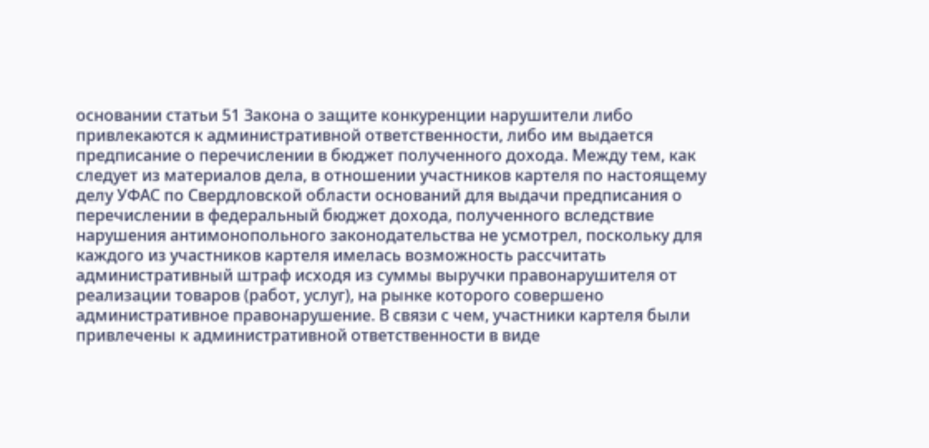основании статьи 51 Закона о защите конкуренции нарушители либо привлекаются к административной ответственности, либо им выдается предписание о перечислении в бюджет полученного дохода. Между тем, как следует из материалов дела, в отношении участников картеля по настоящему делу УФАС по Свердловской области оснований для выдачи предписания о перечислении в федеральный бюджет дохода, полученного вследствие нарушения антимонопольного законодательства не усмотрел, поскольку для каждого из участников картеля имелась возможность рассчитать административный штраф исходя из суммы выручки правонарушителя от реализации товаров (работ, услуг), на рынке которого совершено административное правонарушение. В связи с чем, участники картеля были привлечены к административной ответственности в виде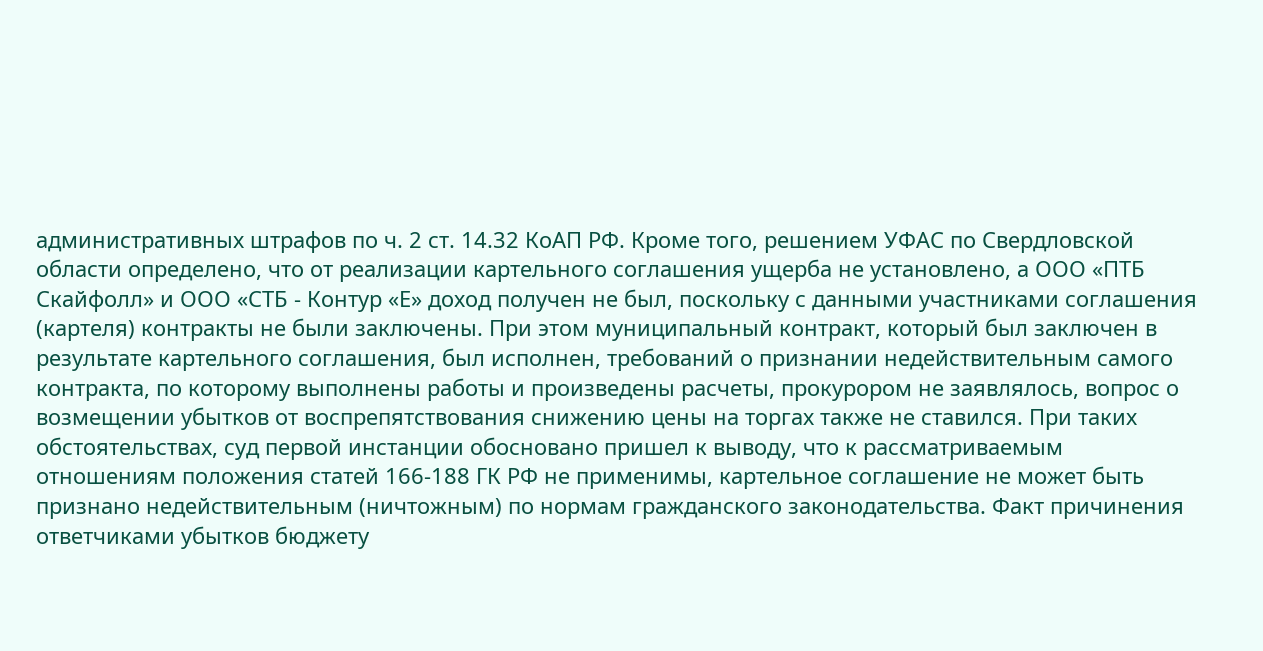административных штрафов по ч. 2 ст. 14.32 КоАП РФ. Кроме того, решением УФАС по Свердловской области определено, что от реализации картельного соглашения ущерба не установлено, а ООО «ПТБ Скайфолл» и ООО «СТБ - Контур «Е» доход получен не был, поскольку с данными участниками соглашения (картеля) контракты не были заключены. При этом муниципальный контракт, который был заключен в результате картельного соглашения, был исполнен, требований о признании недействительным самого контракта, по которому выполнены работы и произведены расчеты, прокурором не заявлялось, вопрос о возмещении убытков от воспрепятствования снижению цены на торгах также не ставился. При таких обстоятельствах, суд первой инстанции обосновано пришел к выводу, что к рассматриваемым отношениям положения статей 166-188 ГК РФ не применимы, картельное соглашение не может быть признано недействительным (ничтожным) по нормам гражданского законодательства. Факт причинения ответчиками убытков бюджету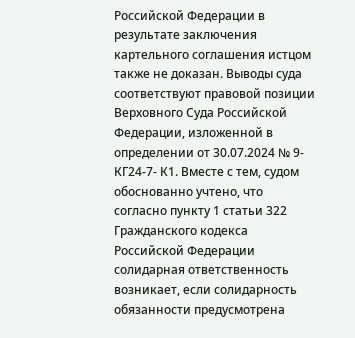Российской Федерации в результате заключения картельного соглашения истцом также не доказан. Выводы суда соответствуют правовой позиции Верховного Суда Российской Федерации, изложенной в определении от 30.07.2024 № 9-КГ24-7- К1. Вместе с тем, судом обоснованно учтено, что согласно пункту 1 статьи 322 Гражданского кодекса Российской Федерации солидарная ответственность возникает, если солидарность обязанности предусмотрена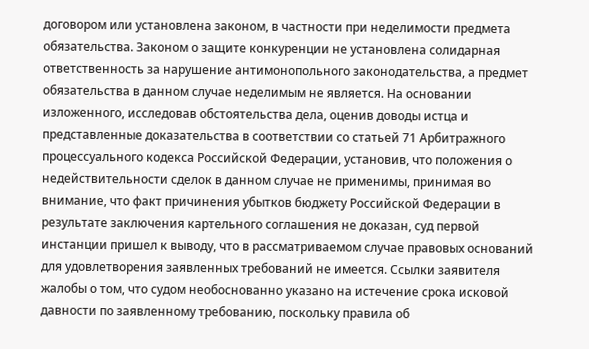договором или установлена законом, в частности при неделимости предмета обязательства. Законом о защите конкуренции не установлена солидарная ответственность за нарушение антимонопольного законодательства, а предмет обязательства в данном случае неделимым не является. На основании изложенного, исследовав обстоятельства дела, оценив доводы истца и представленные доказательства в соответствии со статьей 71 Арбитражного процессуального кодекса Российской Федерации, установив, что положения о недействительности сделок в данном случае не применимы, принимая во внимание, что факт причинения убытков бюджету Российской Федерации в результате заключения картельного соглашения не доказан, суд первой инстанции пришел к выводу, что в рассматриваемом случае правовых оснований для удовлетворения заявленных требований не имеется. Ссылки заявителя жалобы о том, что судом необоснованно указано на истечение срока исковой давности по заявленному требованию, поскольку правила об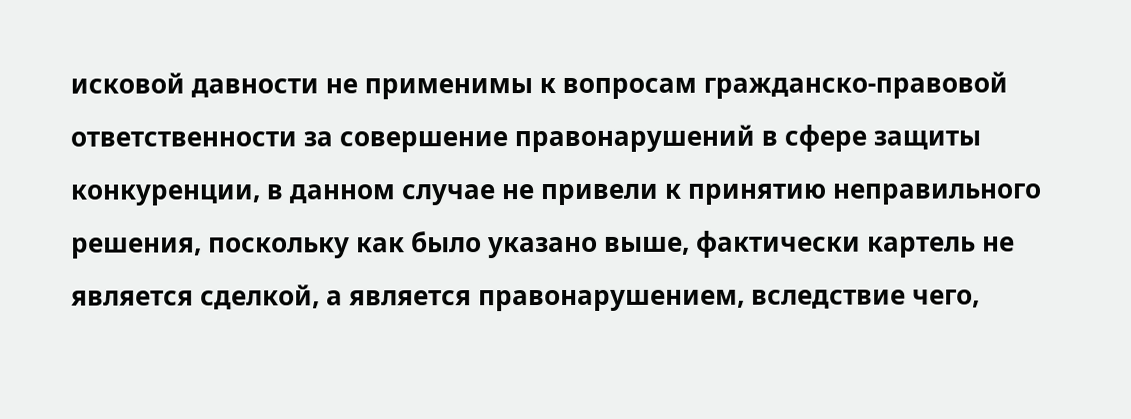исковой давности не применимы к вопросам гражданско-правовой ответственности за совершение правонарушений в сфере защиты конкуренции, в данном случае не привели к принятию неправильного решения, поскольку как было указано выше, фактически картель не является сделкой, а является правонарушением, вследствие чего,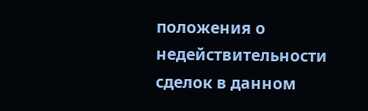положения о недействительности сделок в данном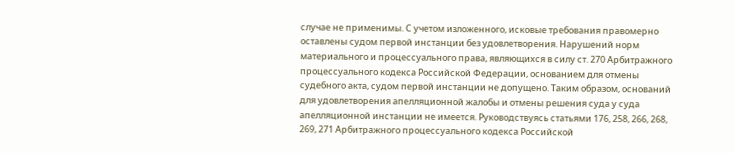случае не применимы. С учетом изложенного, исковые требования правомерно оставлены судом первой инстанции без удовлетворения. Нарушений норм материального и процессуального права, являющихся в силу ст. 270 Арбитражного процессуального кодекса Российской Федерации, основанием для отмены судебного акта, судом первой инстанции не допущено. Таким образом, оснований для удовлетворения апелляционной жалобы и отмены решения суда у суда апелляционной инстанции не имеется. Руководствуясь статьями 176, 258, 266, 268, 269, 271 Арбитражного процессуального кодекса Российской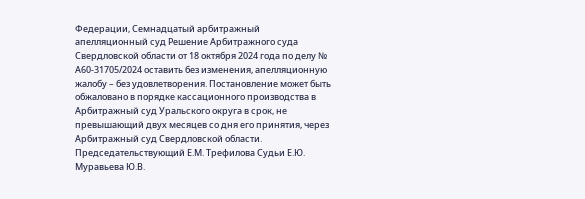Федерации, Семнадцатый арбитражный апелляционный суд Решение Арбитражного суда Свердловской области от 18 октября 2024 года по делу № А60-31705/2024 оставить без изменения, апелляционную жалобу – без удовлетворения. Постановление может быть обжаловано в порядке кассационного производства в Арбитражный суд Уральского округа в срок, не превышающий двух месяцев со дня его принятия, через Арбитражный суд Свердловской области. Председательствующий Е.М. Трефилова Судьи Е.Ю. Муравьева Ю.В.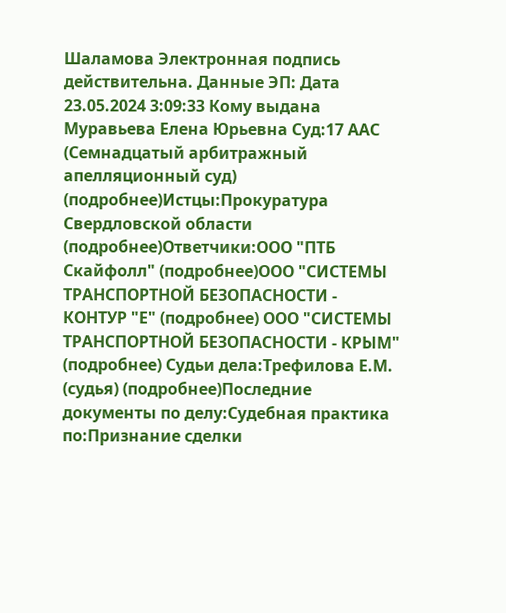Шаламова Электронная подпись действительна. Данные ЭП: Дата 23.05.2024 3:09:33 Кому выдана Муравьева Елена Юрьевна Суд:17 ААС (Семнадцатый арбитражный апелляционный суд) (подробнее)Истцы:Прокуратура Свердловской области (подробнее)Ответчики:ООО "ПТБ Скайфолл" (подробнее)ООО "СИСТЕМЫ ТРАНСПОРТНОЙ БЕЗОПАСНОСТИ - КОНТУР "Е" (подробнее) ООО "СИСТЕМЫ ТРАНСПОРТНОЙ БЕЗОПАСНОСТИ - КРЫМ" (подробнее) Судьи дела:Трефилова Е.М. (судья) (подробнее)Последние документы по делу:Судебная практика по:Признание сделки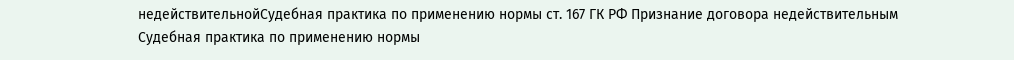недействительнойСудебная практика по применению нормы ст. 167 ГК РФ Признание договора недействительным Судебная практика по применению нормы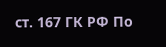ст. 167 ГК РФ По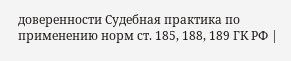доверенности Судебная практика по применению норм ст. 185, 188, 189 ГК РФ |